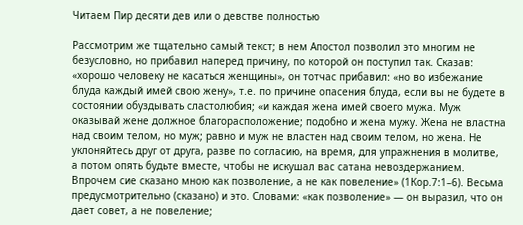Читаем Пир десяти дев или о девстве полностью

Рассмотрим же тщательно самый текст; в нем Апостол позволил это многим не безусловно, но прибавил наперед причину, по которой он поступил так. Сказав: «хорошо человеку не касаться женщины», он тотчас прибавил: «но во избежание блуда каждый имей свою жену», т.е. по причине опасения блуда, если вы не будете в состоянии обуздывать сластолюбия; «и каждая жена имей своего мужа. Муж оказывай жене должное благорасположение; подобно и жена мужу. Жена не властна над своим телом, но муж; равно и муж не властен над своим телом, но жена. Не уклоняйтесь друг от друга, разве по согласию, на время, для упражнения в молитве, а потом опять будьте вместе, чтобы не искушал вас сатана невоздержанием. Впрочем сие сказано мною как позволение, а не как повеление» (1Кор.7:1–6). Весьма предусмотрительно (сказано) и это. Словами: «как позволение» — он выразил, что он дает совет, а не повеление;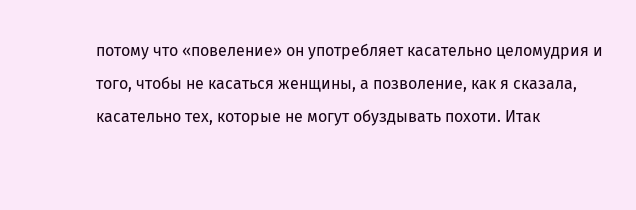потому что «повеление» он употребляет касательно целомудрия и того, чтобы не касаться женщины, а позволение, как я сказала, касательно тех, которые не могут обуздывать похоти. Итак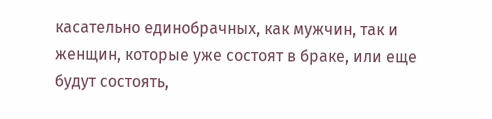касательно единобрачных, как мужчин, так и женщин, которые уже состоят в браке, или еще будут состоять,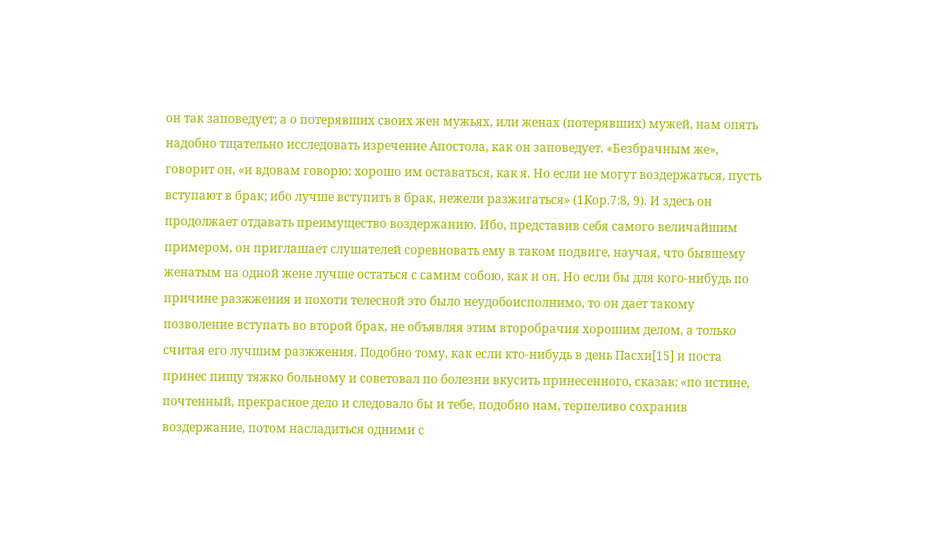он так заповедует; а о потерявших своих жен мужьях, или женах (потерявших) мужей, нам опять надобно тщательно исследовать изречение Апостола, как он заповедует. «Безбрачным же», говорит он, «и вдовам говорю: хорошо им оставаться, как я. Но если не могут воздержаться, пусть вступают в брак; ибо лучше вступить в брак, нежели разжигаться» (1Кор.7:8, 9). И здесь он продолжает отдавать преимущество воздержанию. Ибо, представив себя самого величайшим примером, он приглашает слушателей соревновать ему в таком подвиге, научая, что бывшему женатым на одной жене лучше остаться с самим собою, как и он. Но если бы для кого-нибудь по причине разжжения и похоти телесной это было неудобоисполнимо, то он дает такому позволение вступать во второй брак, не объявляя этим второбрачия хорошим делом, а только считая его лучшим разжжения. Подобно тому, как если кто-нибудь в день Пасхи[15] и поста принес пищу тяжко больному и советовал по болезни вкусить принесенного, сказав: «по истине, почтенный, прекрасное дело и следовало бы и тебе, подобно нам, терпеливо сохранив воздержание, потом насладиться одними с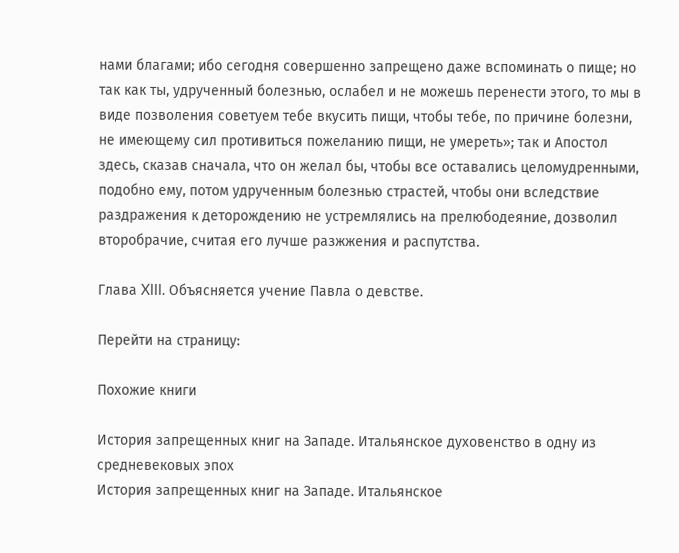нами благами; ибо сегодня совершенно запрещено даже вспоминать о пище; но так как ты, удрученный болезнью, ослабел и не можешь перенести этого, то мы в виде позволения советуем тебе вкусить пищи, чтобы тебе, по причине болезни, не имеющему сил противиться пожеланию пищи, не умереть»; так и Апостол здесь, сказав сначала, что он желал бы, чтобы все оставались целомудренными, подобно ему, потом удрученным болезнью страстей, чтобы они вследствие раздражения к деторождению не устремлялись на прелюбодеяние, дозволил второбрачие, считая его лучше разжжения и распутства.

Глава XIII. Объясняется учение Павла о девстве.

Перейти на страницу:

Похожие книги

История запрещенных книг на Западе. Итальянское духовенство в одну из средневековых эпох
История запрещенных книг на Западе. Итальянское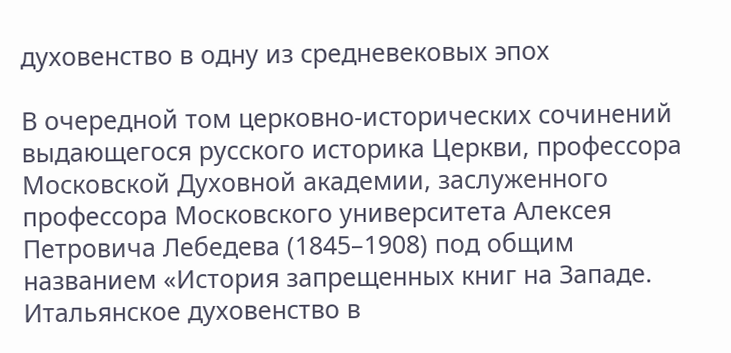духовенство в одну из средневековых эпох

В очередной том церковно-исторических сочинений выдающегося русского историка Церкви, профессора Московской Духовной академии, заслуженного профессора Московского университета Алексея Петровича Лебедева (1845–1908) под общим названием «История запрещенных книг на Западе. Итальянское духовенство в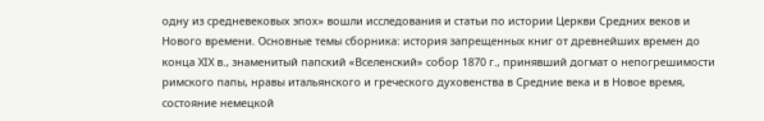одну из средневековых эпох» вошли исследования и статьи по истории Церкви Средних веков и Нового времени. Основные темы сборника: история запрещенных книг от древнейших времен до конца XIX в., знаменитый папский «Вселенский» собор 1870 г., принявший догмат о непогрешимости римского папы, нравы итальянского и греческого духовенства в Средние века и в Новое время, состояние немецкой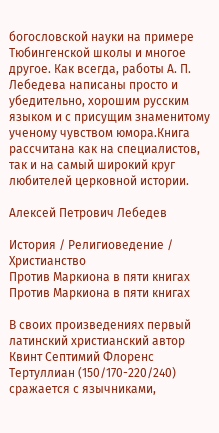богословской науки на примере Тюбингенской школы и многое другое. Как всегда, работы А. П. Лебедева написаны просто и убедительно, хорошим русским языком и с присущим знаменитому ученому чувством юмора.Книга рассчитана как на специалистов, так и на самый широкий круг любителей церковной истории.

Алексей Петрович Лебедев

История / Религиоведение / Христианство
Против Маркиона в пяти книгах
Против Маркиона в пяти книгах

В своих произведениях первый латинский христианский автор Квинт Септимий Флоренс Тертуллиан (150/170-220/240) сражается с язычниками,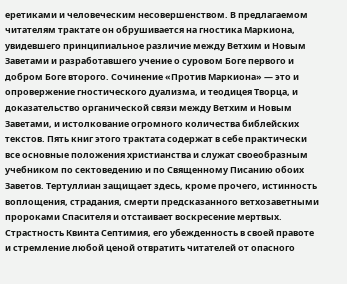еретиками и человеческим несовершенством. В предлагаемом читателям трактате он обрушивается на гностика Маркиона, увидевшего принципиальное различие между Ветхим и Новым Заветами и разработавшего учение о суровом Боге первого и добром Боге второго. Сочинение «Против Маркиона» — это и опровержение гностического дуализма, и теодицея Творца, и доказательство органической связи между Ветхим и Новым Заветами, и истолкование огромного количества библейских текстов. Пять книг этого трактата содержат в себе практически все основные положения христианства и служат своеобразным учебником по сектоведению и по Священному Писанию обоих Заветов. Тертуллиан защищает здесь, кроме прочего, истинность воплощения, страдания, смерти предсказанного ветхозаветными пророками Спасителя и отстаивает воскресение мертвых. Страстность Квинта Септимия, его убежденность в своей правоте и стремление любой ценой отвратить читателей от опасного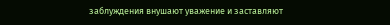заблуждения внушают уважение и заставляют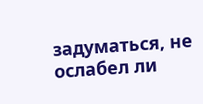задуматься, не ослабел ли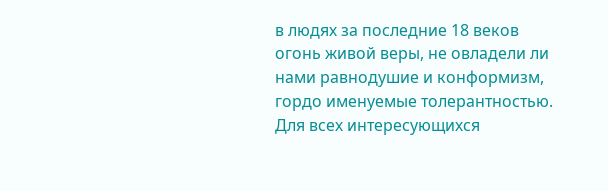в людях за последние 18 веков огонь живой веры, не овладели ли нами равнодушие и конформизм, гордо именуемые толерантностью. Для всех интересующихся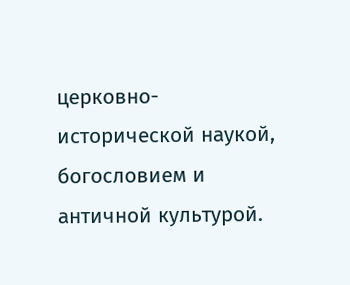церковно-исторической наукой, богословием и античной культурой.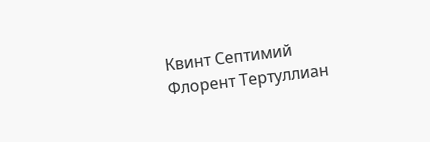Квинт Септимий Флорент Тертуллиан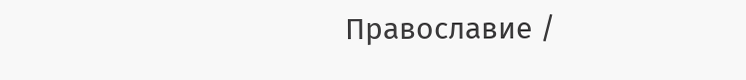Православие /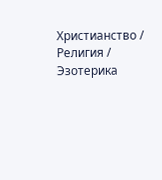Христианство / Религия / Эзотерика